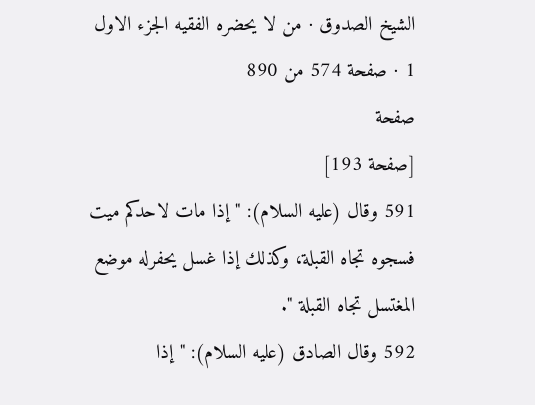الشيخ الصدوق · من لا يحضره الفقيه الجزء الاول 1 · صفحة 574 من 890
صفحة
[صفحة 193]
591 وقال (عليه السلام): " إذا مات لاحدكم ميت فسجوه تجاه القبلة، وكذلك إذا غسل يحفرله موضع المغتسل تجاه القبلة ".
592 وقال الصادق (عليه السلام): " إذا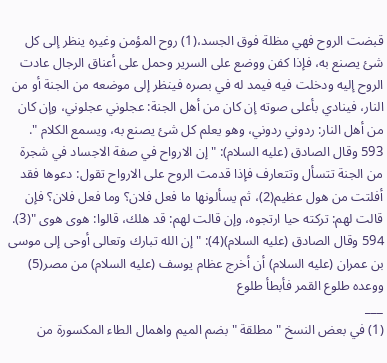قبضت الروح فهي مظلة فوق الجسد،(1) روح المؤمن وغيره ينظر إلى كل شئ يصنع به، فإذا كفن ووضع على السرير وحمل على أعناق الرجال عادت الروح إليه ودخلت فيه فيمد له في بصره فينظر إلى موضعه من الجنة أو من النار، فينادي بأعلى صوته إن كان من أهل الجنة: عجلوني عجلوني، وإن كان من أهل النار: ردوني ردوني، وهو يعلم كل شئ يصنع به، ويسمع الكلام ".
593 وقال الصادق (عليه السلام): " إن الارواح في صفة الاجساد في شجرة من الجنة تتسأل وتتعارف فإذا قدمت الروح على الارواح تقول: دعوها فقد أفلتت من هول عظيم(2)، ثم يسألونها ما فعل فلان؟ وما فعل فلان؟ فإن قالت لهم: تركته حيا ارتجوه، وإن قالت لهم: قد هلك، قالوا: هوى هوى "(3).
594 وقال الصادق (عليه السلام)(4): " إن الله تبارك وتعالى أوحى إلى موسى بن عمران (عليه السلام) أن أخرج عظام يوسف (عليه السلام) من مصر(5) ووعده طلوع القمر فأبطأ طلوع
___
(1) في بعض النسخ " مطلقة " بضم الميم واهمال الطاء المكسورة من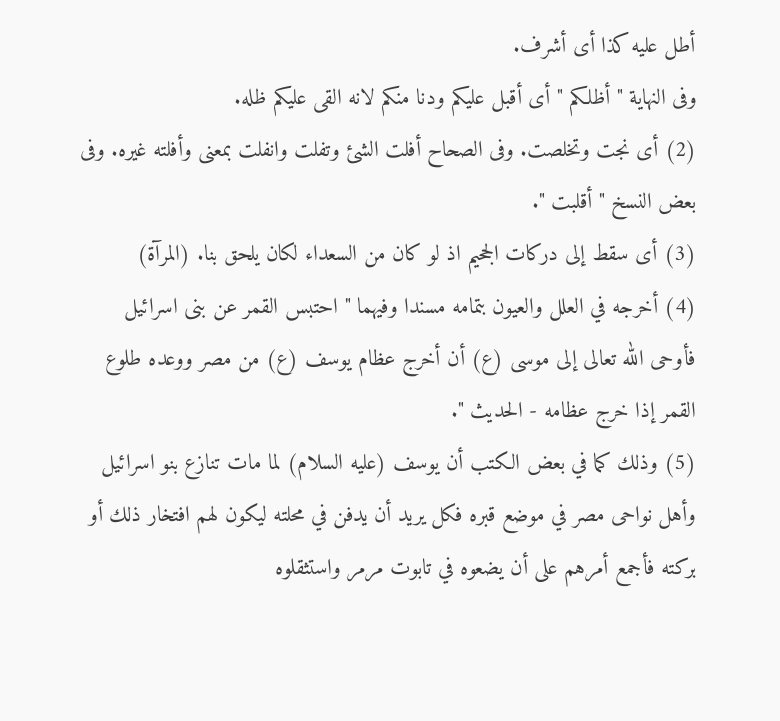أطل عليه كذا أى أشرف.
وفى النهاية " أظلكم " أى أقبل عليكم ودنا منكم لانه القى عليكم ظله.
(2) أى نجت وتخلصت. وفى الصحاح أفلت الشئ وتفلت وانفلت بمعنى وأفلته غيره. وفى بعض النسخ " أقلبت ".
(3) أى سقط إلى دركات الجحيم اذ لو كان من السعداء لكان يلحق بنا. (المرآة)
(4) أخرجه في العلل والعيون بتمامه مسندا وفيهما " احتبس القمر عن بنى اسرائيل فأوحى الله تعالى إلى موسى (ع) أن أخرج عظام يوسف (ع) من مصر ووعده طلوع القمر إذا خرج عظامه - الحديث ".
(5) وذلك كما في بعض الكتب أن يوسف (عليه السلام) لما مات تنازع بنو اسرائيل وأهل نواحى مصر في موضع قبره فكل يريد أن يدفن في محلته ليكون لهم افتخار ذلك أو بركته فأجمع أمرهم على أن يضعوه في تابوت مرمر واستثقلوه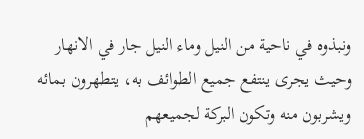ونبذوه في ناحية من النيل وماء النيل جار في الانهار وحيث يجرى ينتفع جميع الطوائف به، يتطهرون بمائه ويشربون منه وتكون البركة لجميعهم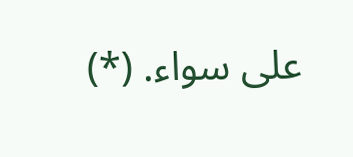على سواء. (*)